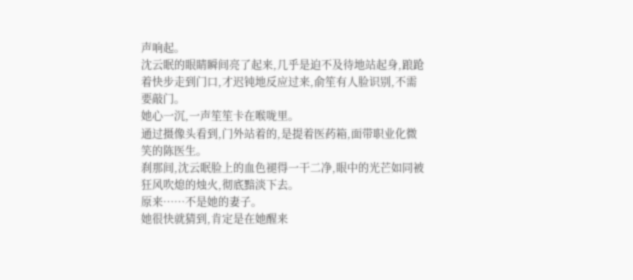声响起。
沈云眠的眼睛瞬间亮了起来,几乎是迫不及待地站起身,踉跄着快步走到门口,才迟钝地反应过来,俞笙有人脸识别,不需要敲门。
她心一沉,一声笙笙卡在喉咙里。
通过摄像头看到,门外站着的,是提着医药箱,面带职业化微笑的陈医生。
刹那间,沈云眠脸上的血色褪得一干二净,眼中的光芒如同被狂风吹熄的烛火,彻底黯淡下去。
原来……不是她的妻子。
她很快就猜到,肯定是在她醒来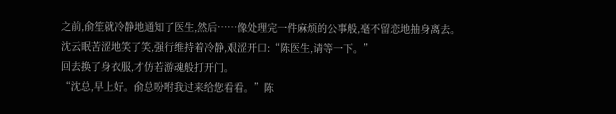之前,俞笙就冷静地通知了医生,然后……像处理完一件麻烦的公事般,毫不留恋地抽身离去。
沈云眠苦涩地笑了笑,强行维持着冷静,艰涩开口:“陈医生,请等一下。”
回去换了身衣服,才仿若游魂般打开门。
“沈总,早上好。俞总吩咐我过来给您看看。”陈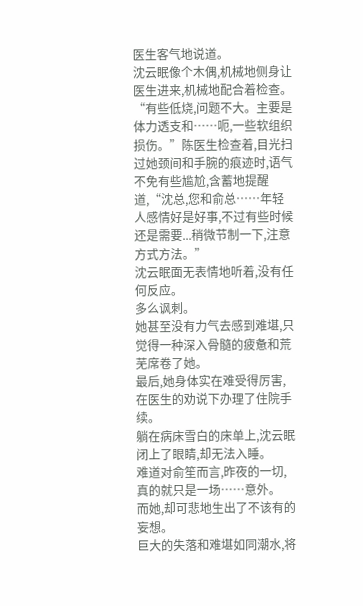医生客气地说道。
沈云眠像个木偶,机械地侧身让医生进来,机械地配合着检查。
“有些低烧,问题不大。主要是体力透支和……呃,一些软组织损伤。”陈医生检查着,目光扫过她颈间和手腕的痕迹时,语气不免有些尴尬,含蓄地提醒道,“沈总,您和俞总……年轻人感情好是好事,不过有些时候还是需要...稍微节制一下,注意方式方法。”
沈云眠面无表情地听着,没有任何反应。
多么讽刺。
她甚至没有力气去感到难堪,只觉得一种深入骨髓的疲惫和荒芜席卷了她。
最后,她身体实在难受得厉害,在医生的劝说下办理了住院手续。
躺在病床雪白的床单上,沈云眠闭上了眼睛,却无法入睡。
难道对俞笙而言,昨夜的一切,真的就只是一场……意外。
而她,却可悲地生出了不该有的妄想。
巨大的失落和难堪如同潮水,将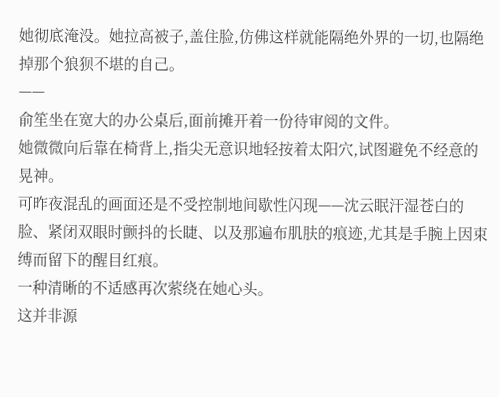她彻底淹没。她拉高被子,盖住脸,仿佛这样就能隔绝外界的一切,也隔绝掉那个狼狈不堪的自己。
——
俞笙坐在宽大的办公桌后,面前摊开着一份待审阅的文件。
她微微向后靠在椅背上,指尖无意识地轻按着太阳穴,试图避免不经意的晃神。
可昨夜混乱的画面还是不受控制地间歇性闪现——沈云眠汗湿苍白的脸、紧闭双眼时颤抖的长睫、以及那遍布肌肤的痕迹,尤其是手腕上因束缚而留下的醒目红痕。
一种清晰的不适感再次萦绕在她心头。
这并非源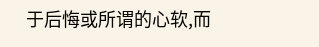于后悔或所谓的心软,而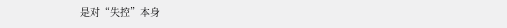是对“失控”本身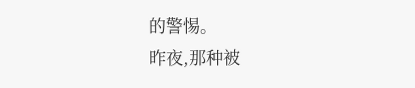的警惕。
昨夜,那种被